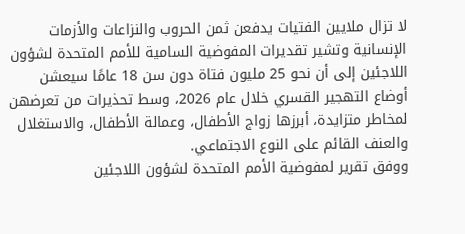لا تزال ملايين الفتيات يدفعن ثمن الحروب والنزاعات والأزمات الإنسانية وتشير تقديرات المفوضية السامية للأمم المتحدة لشؤون اللاجئين إلى أن نحو 25 مليون فتاة دون سن 18 عامًا سيعشن أوضاع التهجير القسري خلال عام 2026، وسط تحذيرات من تعرضهن لمخاطر متزايدة، أبرزها زواج الأطفال، وعمالة الأطفال، والاستغلال والعنف القائم على النوع الاجتماعي.
ووفق تقرير لمفوضية الأمم المتحدة لشؤون اللاجئين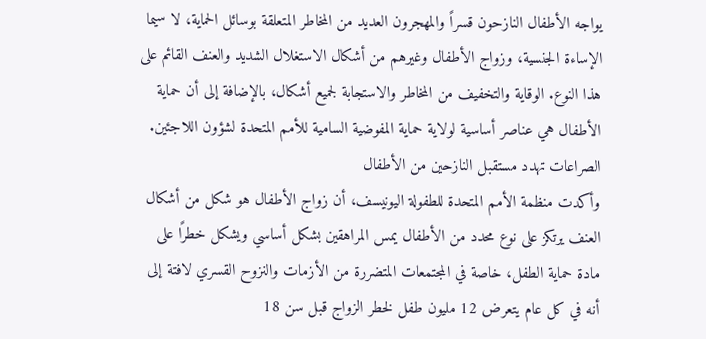يواجه الأطفال النازحون قسراً والمهجرون العديد من المخاطر المتعلقة بوسائل الحماية، لا سيما الإساءة الجنسية، وزواج الأطفال وغيرهم من أشكال الاستغلال الشديد والعنف القائم على هذا النوع. الوقاية والتخفيف من المخاطر والاستجابة لجميع أشكال، بالإضافة إلى أن حماية الأطفال هي عناصر أساسية لولاية حماية المفوضية السامية للأمم المتحدة لشؤون اللاجئين.
الصراعات تهدد مستقبل النازحين من الأطفال
وأكدت منظمة الأمم المتحدة للطفولة اليونيسف، أن زواج الأطفال هو شكل من أشكال العنف يرتكز على نوع محدد من الأطفال يمس المراهقين بشكل أساسي ويشكل خطرًا على مادة حماية الطفل، خاصة في المجتمعات المتضررة من الأزمات والنزوح القسري لافتة إلى أنه في كل عام يتعرض 12 مليون طفل لخطر الزواج قبل سن 18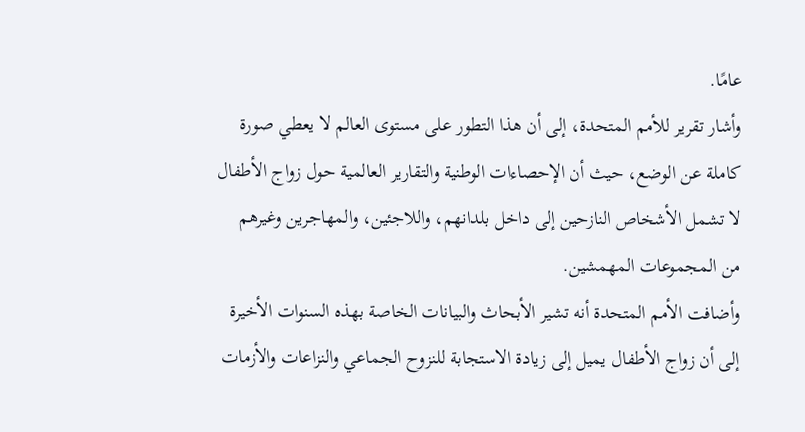عامًا.
وأشار تقرير للأمم المتحدة، إلى أن هذا التطور على مستوى العالم لا يعطي صورة كاملة عن الوضع، حيث أن الإحصاءات الوطنية والتقارير العالمية حول زواج الأطفال لا تشمل الأشخاص النازحين إلى داخل بلدانهم، واللاجئين، والمهاجرين وغيرهم من المجموعات المهمشين.
وأضافت الأمم المتحدة أنه تشير الأبحاث والبيانات الخاصة بهذه السنوات الأخيرة إلى أن زواج الأطفال يميل إلى زيادة الاستجابة للنزوح الجماعي والنزاعات والأزمات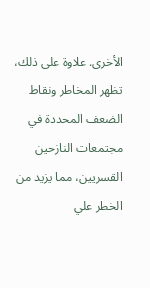الأخرى. علاوة على ذلك، تظهر المخاطر ونقاط الضعف المحددة في مجتمعات النازحين القسريين، مما يزيد من الخطر علي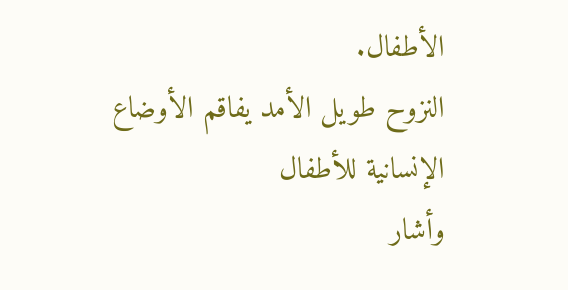الأطفال.
النزوح طويل الأمد يفاقم الأوضاع الإنسانية للأطفال
وأشار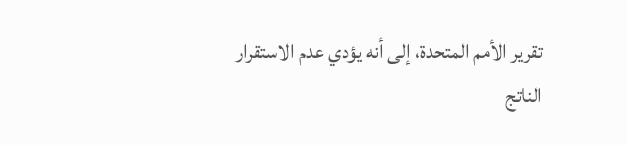تقرير الأمم المتحدة، إلى أنه يؤدي عدم الاستقرار الناتج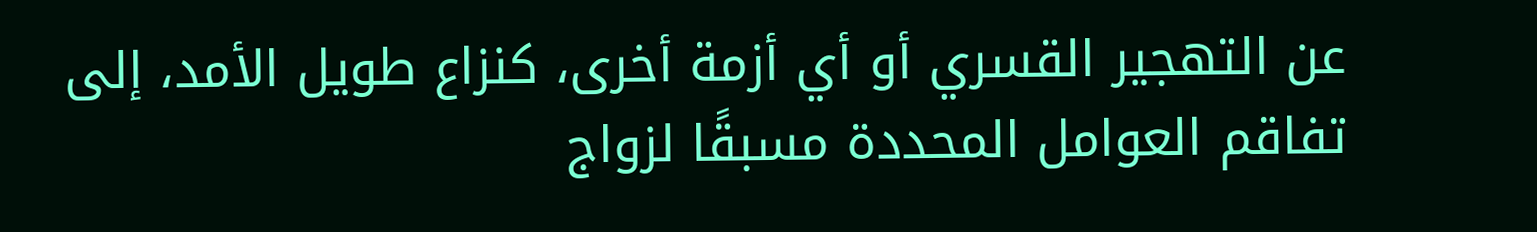عن التهجير القسري أو أي أزمة أخرى، كنزاع طويل الأمد، إلى تفاقم العوامل المحددة مسبقًا لزواج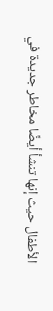الأطفال حيث إنها تنشأ أيضًا مخاطر جديدة في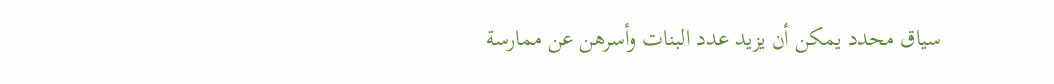سياق محدد يمكن أن يزيد عدد البنات وأسرهن عن ممارسة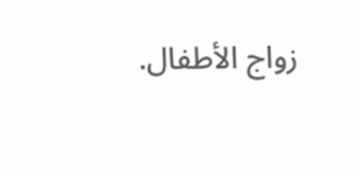زواج الأطفال.